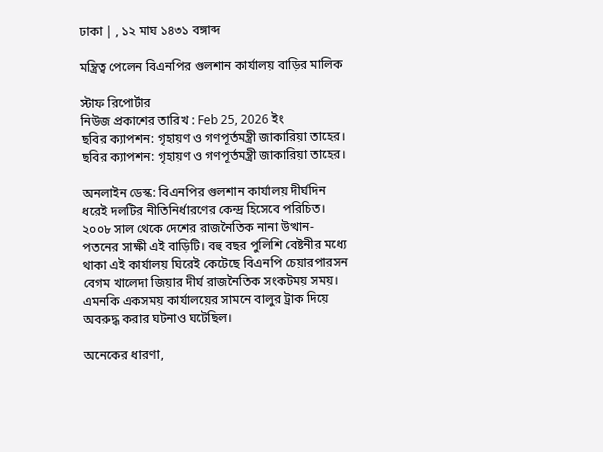ঢাকা | , ১২ মাঘ ১৪৩১ বঙ্গাব্দ

মন্ত্রিত্ব পেলেন বিএনপির গুলশান কার্যালয় বাড়ির মালিক

স্টাফ রিপোর্টার
নিউজ প্রকাশের তারিখ : Feb 25, 2026 ইং
ছবির ক্যাপশন: গৃহায়ণ ও গণপূর্তমন্ত্রী জাকারিয়া তাহের। ছবির ক্যাপশন: গৃহায়ণ ও গণপূর্তমন্ত্রী জাকারিয়া তাহের।

অনলাইন ডেস্ক: বিএনপির গুলশান কার্যালয় দীর্ঘদিন ধরেই দলটির নীতিনির্ধারণের কেন্দ্র হিসেবে পরিচিত। ২০০৮ সাল থেকে দেশের রাজনৈতিক নানা উত্থান-পতনের সাক্ষী এই বাড়িটি। বহু বছর পুলিশি বেষ্টনীর মধ্যে থাকা এই কার্যালয় ঘিরেই কেটেছে বিএনপি চেয়ারপারসন বেগম খালেদা জিয়ার দীর্ঘ রাজনৈতিক সংকটময় সময়। এমনকি একসময় কার্যালয়ের সামনে বালুর ট্রাক দিয়ে অবরুদ্ধ করার ঘটনাও ঘটেছিল।

অনেকের ধারণা,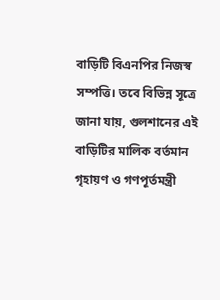বাড়িটি বিএনপির নিজস্ব সম্পত্তি। তবে বিভিন্ন সূত্রে জানা যায়, গুলশানের এই বাড়িটির মালিক বর্তমান গৃহায়ণ ও গণপূর্তমন্ত্রী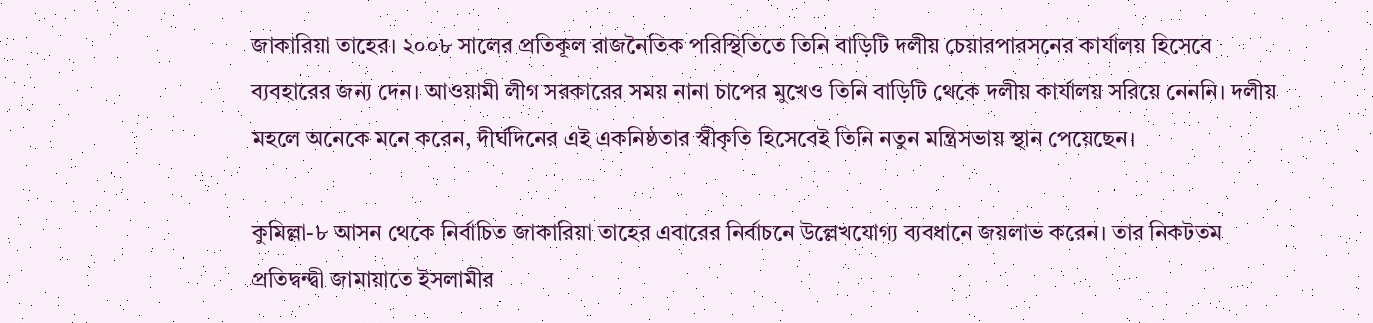জাকারিয়া তাহের। ২০০৮ সালের প্রতিকূল রাজনৈতিক পরিস্থিতিতে তিনি বাড়িটি দলীয় চেয়ারপারসনের কার্যালয় হিসেবে ব্যবহারের জন্য দেন। আওয়ামী লীগ সরকারের সময় নানা চাপের মুখেও তিনি বাড়িটি থেকে দলীয় কার্যালয় সরিয়ে নেননি। দলীয় মহলে অনেকে মনে করেন, দীর্ঘদিনের এই একনিষ্ঠতার স্বীকৃতি হিসেবেই তিনি নতুন মন্ত্রিসভায় স্থান পেয়েছেন।

কুমিল্লা-৮ আসন থেকে নির্বাচিত জাকারিয়া তাহের এবারের নির্বাচনে উল্লেখযোগ্য ব্যবধানে জয়লাভ করেন। তার নিকটতম প্রতিদ্বন্দ্বী জামায়াতে ইসলামীর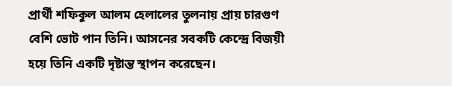প্রার্থী শফিকুল আলম হেলালের তুলনায় প্রায় চারগুণ বেশি ভোট পান তিনি। আসনের সবকটি কেন্দ্রে বিজয়ী হয়ে তিনি একটি দৃষ্টান্ত স্থাপন করেছেন।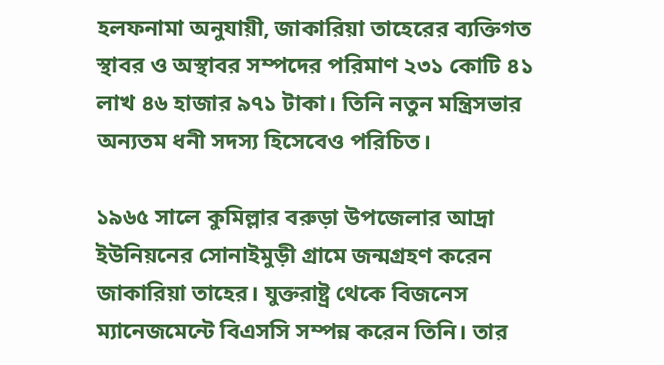হলফনামা অনুযায়ী, জাকারিয়া তাহেরের ব্যক্তিগত স্থাবর ও অস্থাবর সম্পদের পরিমাণ ২৩১ কোটি ৪১ লাখ ৪৬ হাজার ৯৭১ টাকা। তিনি নতুন মন্ত্রিসভার অন্যতম ধনী সদস্য হিসেবেও পরিচিত।

১৯৬৫ সালে কুমিল্লার বরুড়া উপজেলার আদ্রা ইউনিয়নের সোনাইমুড়ী গ্রামে জন্মগ্রহণ করেন জাকারিয়া তাহের। যুক্তরাষ্ট্র থেকে বিজনেস ম্যানেজমেন্টে বিএসসি সম্পন্ন করেন তিনি। তার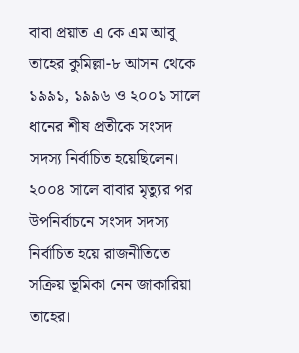বাবা প্রয়াত এ কে এম আবু তাহের কুমিল্লা-৮ আসন থেকে ১৯৯১, ১৯৯৬ ও ২০০১ সালে ধানের শীষ প্রতীকে সংসদ সদস্য নির্বাচিত হয়েছিলেন। ২০০৪ সালে বাবার মৃত্যুর পর উপনির্বাচনে সংসদ সদস্য নির্বাচিত হয়ে রাজনীতিতে সক্রিয় ভূমিকা নেন জাকারিয়া তাহের।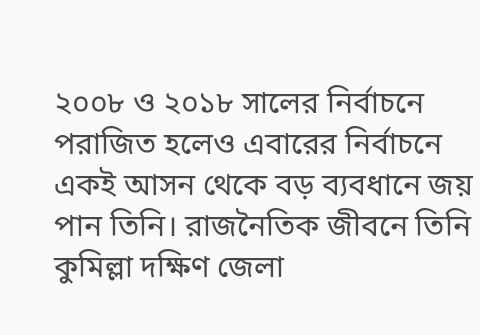২০০৮ ও ২০১৮ সালের নির্বাচনে পরাজিত হলেও এবারের নির্বাচনে একই আসন থেকে বড় ব্যবধানে জয় পান তিনি। রাজনৈতিক জীবনে তিনি কুমিল্লা দক্ষিণ জেলা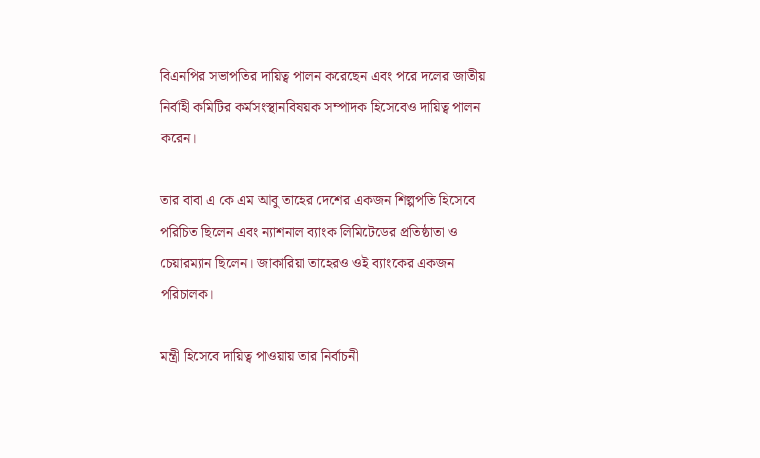বিএনপির সভাপতির দায়িত্ব পালন করেছেন এবং পরে দলের জাতীয় নির্বাহী কমিটির কর্মসংস্থানবিষয়ক সম্পাদক হিসেবেও দায়িত্ব পালন করেন।

তার বাবা এ কে এম আবু তাহের দেশের একজন শিল্পপতি হিসেবে পরিচিত ছিলেন এবং ন্যাশনাল ব্যাংক লিমিটেডের প্রতিষ্ঠাতা ও চেয়ারম্যান ছিলেন। জাকারিয়া তাহেরও ওই ব্যাংকের একজন পরিচালক।

মন্ত্রী হিসেবে দায়িত্ব পাওয়ায় তার নির্বাচনী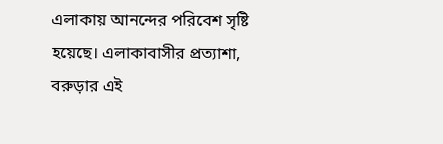এলাকায় আনন্দের পরিবেশ সৃষ্টি হয়েছে। এলাকাবাসীর প্রত্যাশা, বরুড়ার এই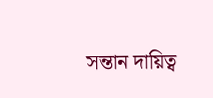সন্তান দায়িত্ব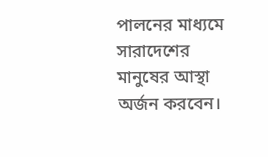পালনের মাধ্যমে সারাদেশের মানুষের আস্থা অর্জন করবেন।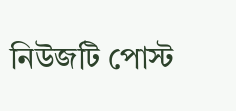নিউজটি পোস্ট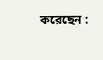করেছেন :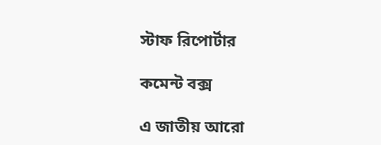স্টাফ রিপোর্টার

কমেন্ট বক্স

এ জাতীয় আরো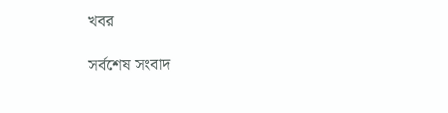খবর

সর্বশেষ সংবাদ